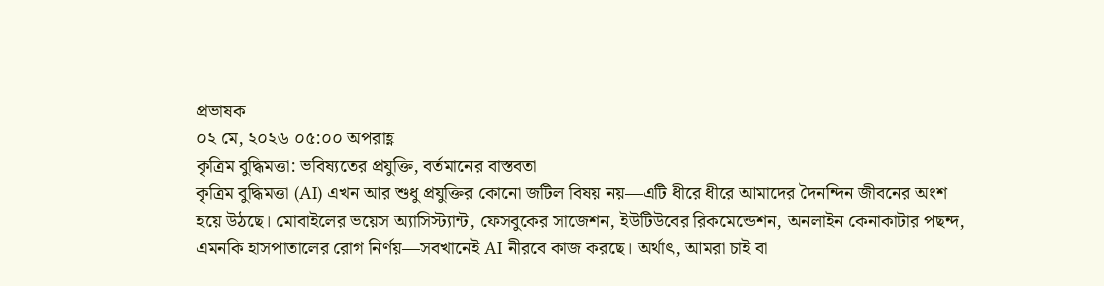প্রভাষক
০২ মে, ২০২৬ ০৫:০০ অপরাহ্ণ
কৃত্রিম বুদ্ধিমত্তা: ভবিষ্যতের প্রযুক্তি, বর্তমানের বাস্তবতা
কৃত্রিম বুদ্ধিমত্তা (AI) এখন আর শুধু প্রযুক্তির কোনো জটিল বিষয় নয়—এটি ধীরে ধীরে আমাদের দৈনন্দিন জীবনের অংশ হয়ে উঠছে। মোবাইলের ভয়েস অ্যাসিস্ট্যান্ট, ফেসবুকের সাজেশন, ইউটিউবের রিকমেন্ডেশন, অনলাইন কেনাকাটার পছন্দ, এমনকি হাসপাতালের রোগ নির্ণয়—সবখানেই AI নীরবে কাজ করছে। অর্থাৎ, আমরা চাই বা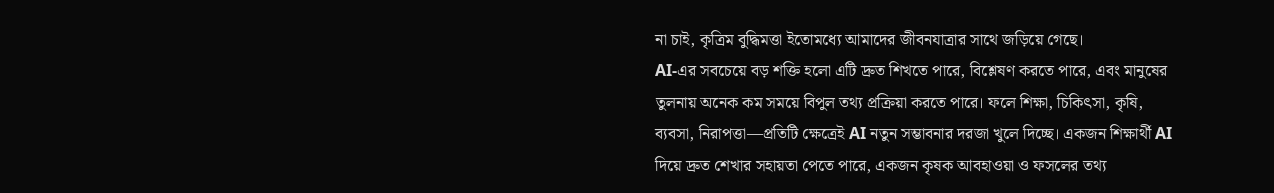না চাই, কৃত্রিম বুদ্ধিমত্তা ইতোমধ্যে আমাদের জীবনযাত্রার সাথে জড়িয়ে গেছে।
AI-এর সবচেয়ে বড় শক্তি হলো এটি দ্রুত শিখতে পারে, বিশ্লেষণ করতে পারে, এবং মানুষের তুলনায় অনেক কম সময়ে বিপুল তথ্য প্রক্রিয়া করতে পারে। ফলে শিক্ষা, চিকিৎসা, কৃষি, ব্যবসা, নিরাপত্তা—প্রতিটি ক্ষেত্রেই AI নতুন সম্ভাবনার দরজা খুলে দিচ্ছে। একজন শিক্ষার্থী AI দিয়ে দ্রুত শেখার সহায়তা পেতে পারে, একজন কৃষক আবহাওয়া ও ফসলের তথ্য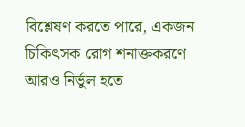বিশ্লেষণ করতে পারে, একজন চিকিৎসক রোগ শনাক্তকরণে আরও নির্ভুল হতে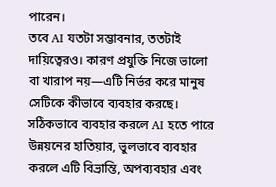পারেন।
তবে AI যতটা সম্ভাবনার, ততটাই দায়িত্বেরও। কারণ প্রযুক্তি নিজে ভালো বা খারাপ নয়—এটি নির্ভর করে মানুষ সেটিকে কীভাবে ব্যবহার করছে। সঠিকভাবে ব্যবহার করলে AI হতে পারে উন্নয়নের হাতিয়ার, ভুলভাবে ব্যবহার করলে এটি বিভ্রান্তি, অপব্যবহার এবং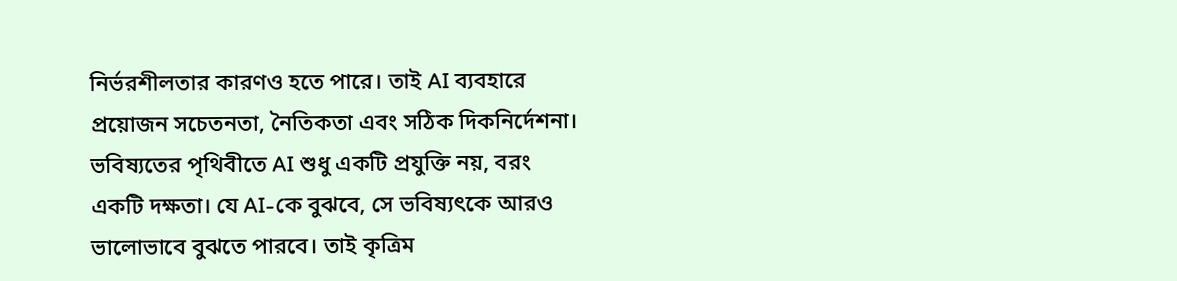নির্ভরশীলতার কারণও হতে পারে। তাই AI ব্যবহারে প্রয়োজন সচেতনতা, নৈতিকতা এবং সঠিক দিকনির্দেশনা।
ভবিষ্যতের পৃথিবীতে AI শুধু একটি প্রযুক্তি নয়, বরং একটি দক্ষতা। যে AI-কে বুঝবে, সে ভবিষ্যৎকে আরও ভালোভাবে বুঝতে পারবে। তাই কৃত্রিম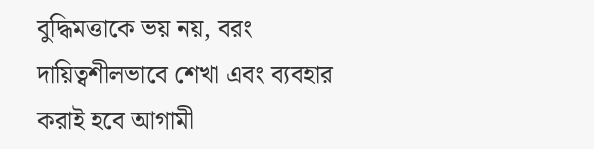বুদ্ধিমত্তাকে ভয় নয়, বরং দায়িত্বশীলভাবে শেখা এবং ব্যবহার করাই হবে আগামী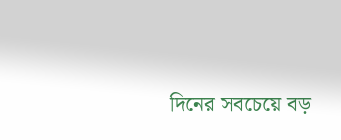দিনের সবচেয়ে বড়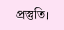প্রস্তুতি।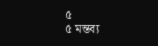৫
৫ মন্তব্য